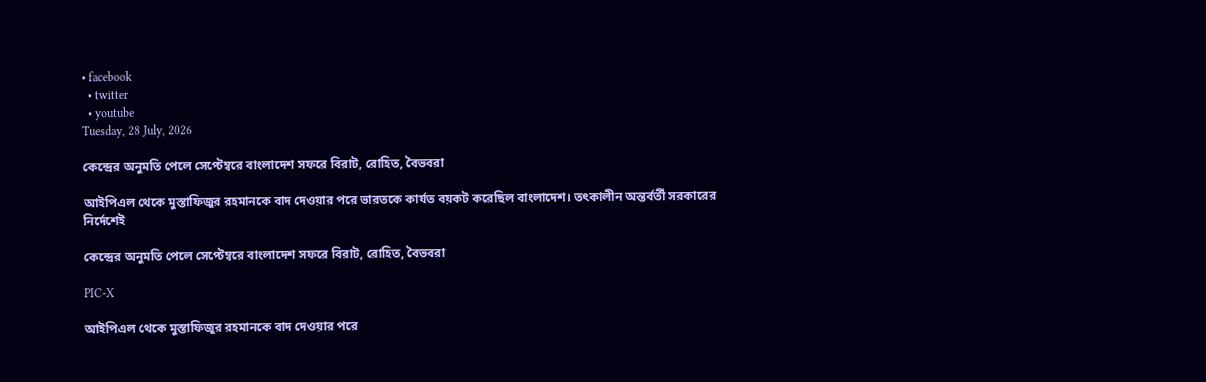• facebook
  • twitter
  • youtube
Tuesday, 28 July, 2026

কেন্দ্রের অনুমতি পেলে সেপ্টেম্বরে বাংলাদেশ সফরে বিরাট, রোহিত, বৈভবরা

আইপিএল থেকে মুস্তাফিজুর রহমানকে বাদ দেওয়ার পরে ভারতকে কার্যত বয়কট করেছিল বাংলাদেশ। তৎকালীন অন্তর্বর্তী সরকারের নির্দেশেই

কেন্দ্রের অনুমতি পেলে সেপ্টেম্বরে বাংলাদেশ সফরে বিরাট, রোহিত, বৈভবরা

PIC-X

আইপিএল থেকে মুস্তাফিজুর রহমানকে বাদ দেওয়ার পরে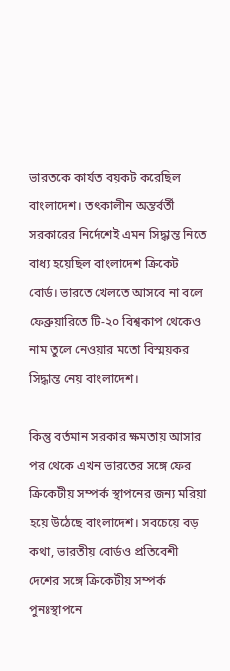ভারতকে কার্যত বয়কট করেছিল বাংলাদেশ। তৎকালীন অন্তর্বর্তী সরকারের নির্দেশেই এমন সিদ্ধান্ত নিতে বাধ্য হয়েছিল বাংলাদেশ ক্রিকেট বোর্ড। ভারতে খেলতে আসবে না বলে ফেব্রুয়ারিতে টি-২০ বিশ্বকাপ থেকেও নাম তুলে নেওয়ার মতো বিস্ময়কর সিদ্ধান্ত নেয় বাংলাদেশ।

কিন্তু বর্তমান সরকার ক্ষমতায় আসার পর থেকে এখন ভারতের সঙ্গে ফের ক্রিকেটীয় সম্পর্ক স্থাপনের জন্য মরিয়া হয়ে উঠেছে বাংলাদেশ। সবচেয়ে বড় কথা, ভারতীয় বোর্ডও প্রতিবেশী দেশের সঙ্গে ক্রিকেটীয় সম্পর্ক পুনঃস্থাপনে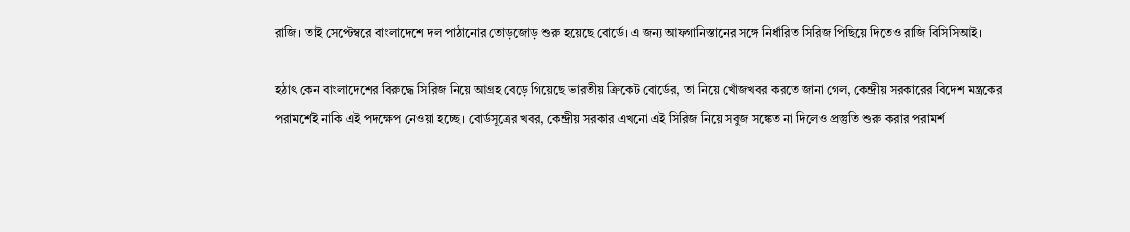রাজি। তাই সেপ্টেম্বরে বাংলাদেশে দল পাঠানোর তোড়জোড় শুরু হয়েছে বোর্ডে। এ জন্য আফগানিস্তানের সঙ্গে নির্ধারিত সিরিজ পিছিয়ে দিতেও রাজি বিসিসিআই।

হঠাৎ কেন বাংলাদেশের বিরুদ্ধে সিরিজ নিয়ে আগ্রহ বেড়ে গিয়েছে ভারতীয় ক্রিকেট বোর্ডের, তা নিয়ে খোঁজখবর করতে জানা গেল, কেন্দ্রীয় সরকারের বিদেশ মন্ত্রকের পরামর্শেই নাকি এই পদক্ষেপ নেওয়া হচ্ছে। বোর্ডসূত্রের খবর, কেন্দ্রীয় সরকার এখনো এই সিরিজ নিয়ে সবুজ সঙ্কেত না দিলেও প্রস্তুতি শুরু করার পরামর্শ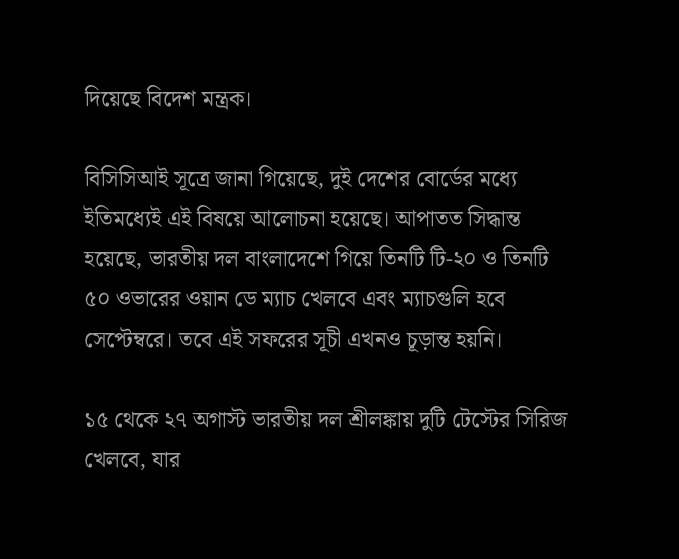দিয়েছে বিদেশ মন্ত্রক।

বিসিসিআই সূত্রে জানা গিয়েছে, দুই দেশের বোর্ডের মধ্যে ইতিমধ্যেই এই বিষয়ে আলোচনা হয়েছে। আপাতত সিদ্ধান্ত হয়েছে, ভারতীয় দল বাংলাদেশে গিয়ে তিনটি টি-২০ ও তিনটি ৫০ ওভারের ওয়ান ডে ম্যাচ খেলবে এবং ম্যাচগুলি হবে সেপ্টেম্বরে। তবে এই সফরের সূচী এখনও চূড়ান্ত হয়নি।

১৫ থেকে ২৭ অগাস্ট ভারতীয় দল শ্রীলঙ্কায় দুটি টেস্টের সিরিজ খেলবে, যার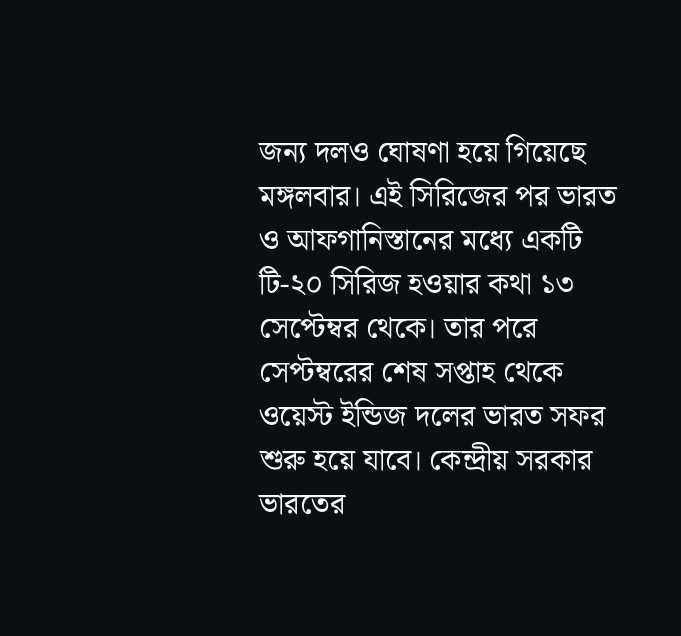জন্য দলও ঘোষণা হয়ে গিয়েছে মঙ্গলবার। এই সিরিজের পর ভারত ও আফগানিস্তানের মধ্যে একটি টি-২০ সিরিজ হওয়ার কথা ১৩ সেপ্টেম্বর থেকে। তার পরে সেপ্টম্বরের শেষ সপ্তাহ থেকে ওয়েস্ট ইন্ডিজ দলের ভারত সফর শুরু হয়ে যাবে। কেন্দ্রীয় সরকার ভারতের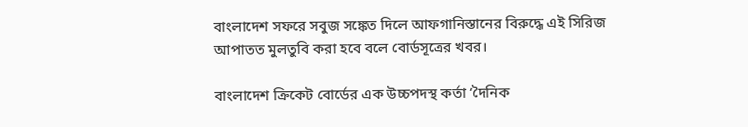বাংলাদেশ সফরে সবুজ সঙ্কেত দিলে আফগানিস্তানের বিরুদ্ধে এই সিরিজ আপাতত মুলতুবি করা হবে বলে বোর্ডসূত্রের খবর।

বাংলাদেশ ক্রিকেট বোর্ডের এক উচ্চপদস্থ কর্তা ‘দৈনিক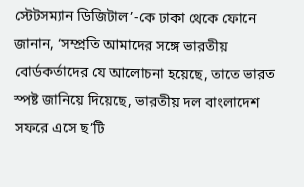স্টেটসম্যান ডিজিটাল’-কে ঢাকা থেকে ফোনে জানান, ‘সম্প্রতি আমাদের সঙ্গে ভারতীয় বোর্ডকর্তাদের যে আলোচনা হয়েছে, তাতে ভারত স্পষ্ট জানিয়ে দিয়েছে, ভারতীয় দল বাংলাদেশ সফরে এসে ছ’টি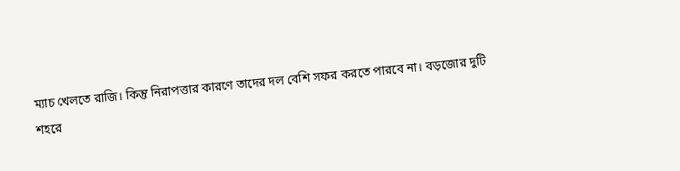ম্যাচ খেলতে রাজি। কিন্তু নিরাপত্তার কারণে তাদের দল বেশি সফর করতে পারবে না। বড়জোর দুটি শহরে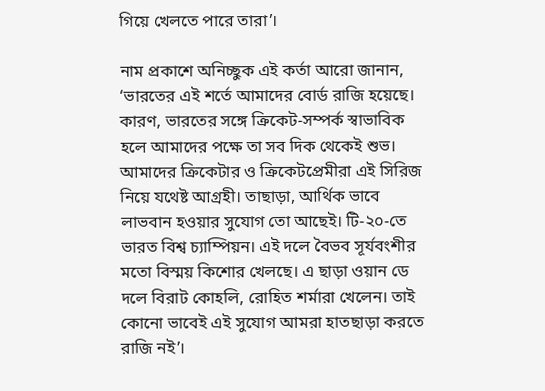গিয়ে খেলতে পারে তারা’।

নাম প্রকাশে অনিচ্ছুক এই কর্তা আরো জানান, ‘ভারতের এই শর্তে আমাদের বোর্ড রাজি হয়েছে। কারণ, ভারতের সঙ্গে ক্রিকেট-সম্পর্ক স্বাভাবিক হলে আমাদের পক্ষে তা সব দিক থেকেই শুভ। আমাদের ক্রিকেটার ও ক্রিকেটপ্রেমীরা এই সিরিজ নিয়ে যথেষ্ট আগ্রহী। তাছাড়া, আর্থিক ভাবে লাভবান হওয়ার সুযোগ তো আছেই। টি-২০-তে ভারত বিশ্ব চ্যাম্পিয়ন। এই দলে বৈভব সূর্যবংশীর মতো বিস্ময় কিশোর খেলছে। এ ছাড়া ওয়ান ডে দলে বিরাট কোহলি, রোহিত শর্মারা খেলেন। তাই কোনো ভাবেই এই সুযোগ আমরা হাতছাড়া করতে রাজি নই’।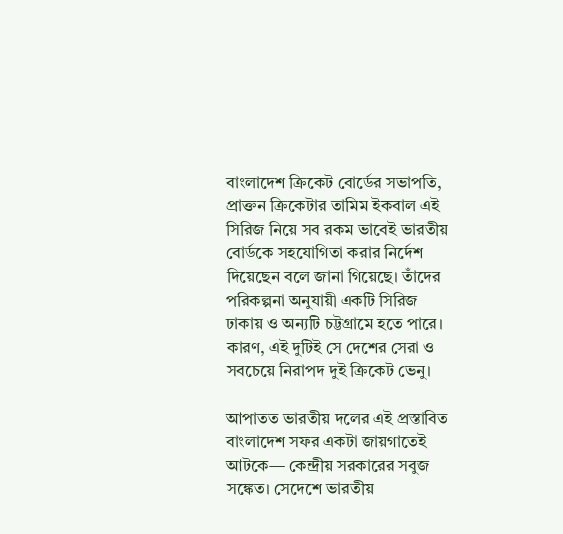বাংলাদেশ ক্রিকেট বোর্ডের সভাপতি, প্রাক্তন ক্রিকেটার তামিম ইকবাল এই সিরিজ নিয়ে সব রকম ভাবেই ভারতীয় বোর্ডকে সহযোগিতা করার নির্দেশ দিয়েছেন বলে জানা গিয়েছে। তাঁদের পরিকল্পনা অনুযায়ী একটি সিরিজ ঢাকায় ও অন্যটি চট্টগ্রামে হতে পারে। কারণ, এই দুটিই সে দেশের সেরা ও সবচেয়ে নিরাপদ দুই ক্রিকেট ভেনু।

আপাতত ভারতীয় দলের এই প্রস্তাবিত বাংলাদেশ সফর একটা জায়গাতেই আটকে— কেন্দ্রীয় সরকারের সবুজ সঙ্কেত। সেদেশে ভারতীয়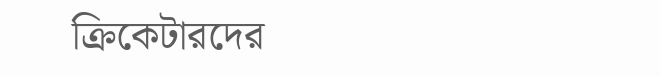ক্রিকেটারদের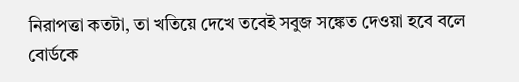নিরাপত্তা কতটা, তা খতিয়ে দেখে তবেই সবুজ সঙ্কেত দেওয়া হবে বলে বোর্ডকে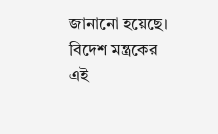জানানো হয়েছে। বিদেশ মন্ত্রকের এই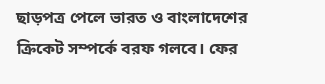ছাড়পত্র পেলে ভারত ও বাংলাদেশের ক্রিকেট সম্পর্কে বরফ গলবে। ফের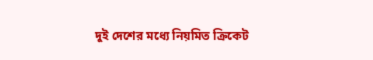দুই দেশের মধ্যে নিয়মিত ক্রিকেট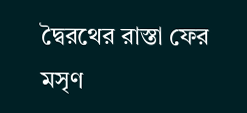দ্বৈরথের রাস্তা ফের মসৃণ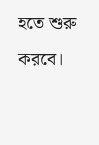হতে শুরু করবে।